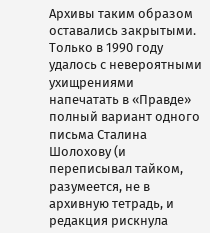Архивы таким образом оставались закрытыми. Только в 1990 году удалось с невероятными ухищрениями напечатать в «Правде» полный вариант одного письма Сталина Шолохову (и переписывал тайком, разумеется, не в архивную тетрадь, и редакция рискнула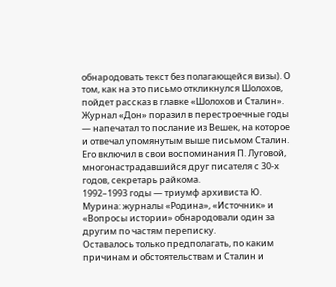обнародовать текст без полагающейся визы). О том, как на это письмо откликнулся Шолохов, пойдет рассказ в главке «Шолохов и Сталин».
Журнал «Дон» поразил в перестроечные годы — напечатал то послание из Вешек, на которое и отвечал упомянутым выше письмом Сталин. Его включил в свои воспоминания П. Луговой, многонастрадавшийся друг писателя с 30-х годов, секретарь райкома.
1992–1993 годы — триумф архивиста Ю. Мурина: журналы «Родина», «Источник» и «Вопросы истории» обнародовали один за другим по частям переписку.
Оставалось только предполагать, по каким причинам и обстоятельствам и Сталин и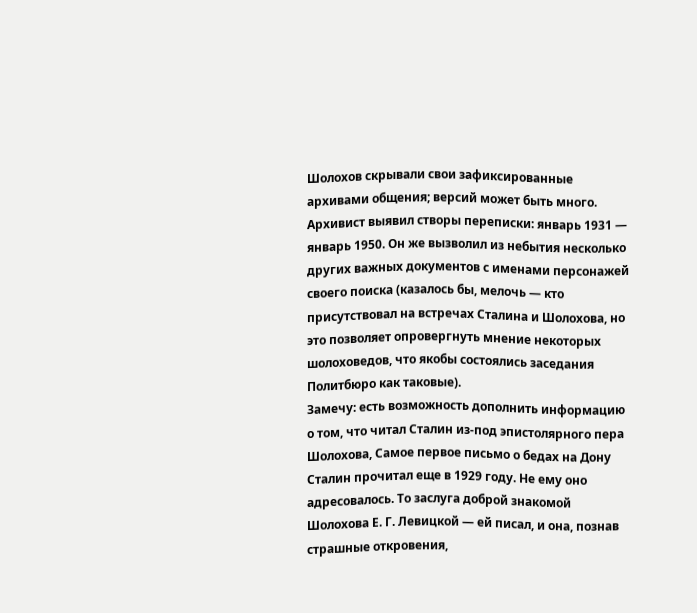Шолохов скрывали свои зафиксированные архивами общения; версий может быть много.
Архивист выявил створы переписки: январь 1931 — январь 1950. Он же вызволил из небытия несколько других важных документов с именами персонажей своего поиска (казалось бы, мелочь — кто присутствовал на встречах Сталина и Шолохова, но это позволяет опровергнуть мнение некоторых шолоховедов, что якобы состоялись заседания Политбюро как таковые).
Замечу: есть возможность дополнить информацию о том, что читал Сталин из-под эпистолярного пера Шолохова, Самое первое письмо о бедах на Дону Сталин прочитал еще в 1929 году. Не ему оно адресовалось. То заслуга доброй знакомой Шолохова Е. Г. Левицкой — ей писал, и она, познав страшные откровения,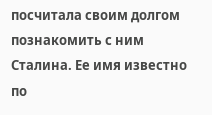посчитала своим долгом познакомить с ним Сталина. Ее имя известно по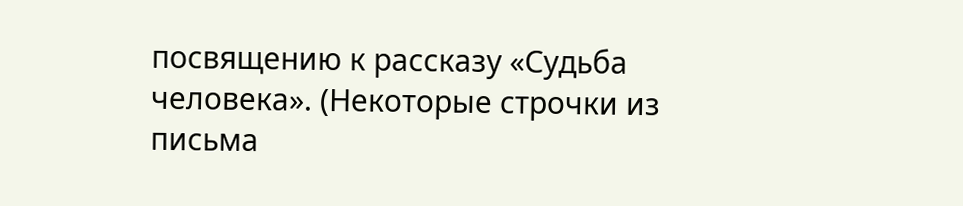посвящению к рассказу «Судьба человека». (Некоторые строчки из письма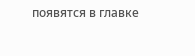появятся в главке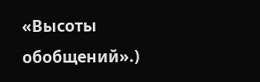«Высоты обобщений».)